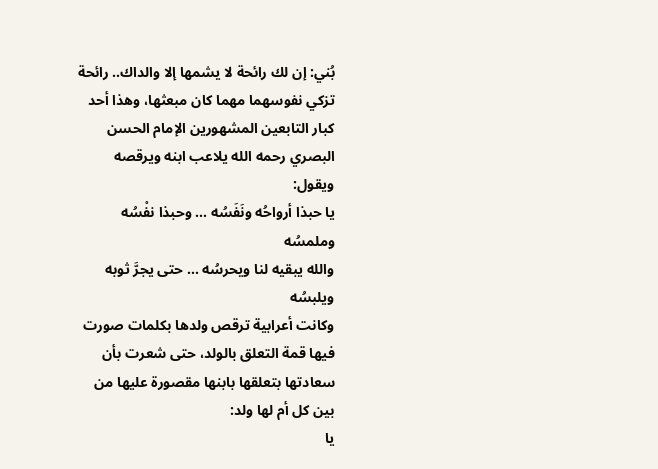بُني: إن لك رائحة لا يشمها إلا والداك.. رائحة تزكي نفوسهما مهما كان مبعثها، وهذا أحد كبار التابعين المشهورين الإمام الحسن البصري رحمه الله يلاعب ابنه ويرقصه ويقول:
يا حبذا أرواحُه ونَفَسُه ... وحبذا نفْسُه وملمسُه
والله يبقيه لنا ويحرسُه ... حتى يجرَّ ثوبه ويلبسُه
وكانت أعرابية ترقص ولدها بكلمات صورت فيها قمة التعلق بالولد، حتى شعرت بأن سعادتها بتعلقها بابنها مقصورة عليها من بين كل أم لها ولد:
يا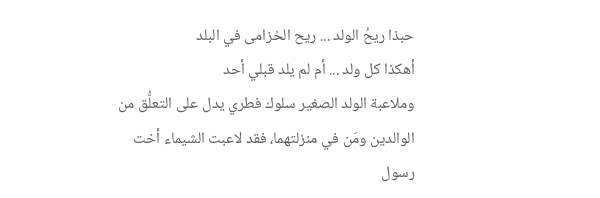حبذا ريحُ الولد ... ريح الخزامى في البلد
أهكذا كل ولد ... أم لم يلد قبلي أحد
وملاعبة الولد الصغير سلوك فطري يدل على التعلُّق من الوالدين ومَن في منزلتهما، فقد لاعبت الشيماء أخت رسول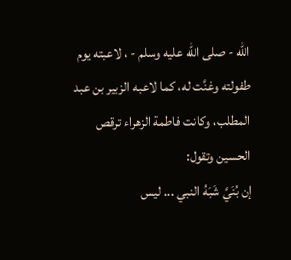الله - صلى الله عليه وسلم - ، لاعبته يوم طفولته وغنَّت له، كما لاعبه الزبير بن عبد المطلب، وكانت فاطمة الزهراء ترقص الحسين وتقول:
إن بُنَيَّ شَبَهُ النبي ... ليس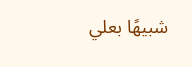شبيهًا بعلي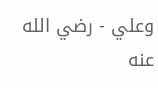وعلي - رضي الله عنه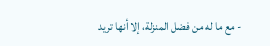- مع ما له من فضل المنزلة، إلا أنها تريد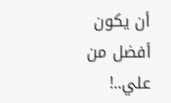أن يكون أفضل من علي..!